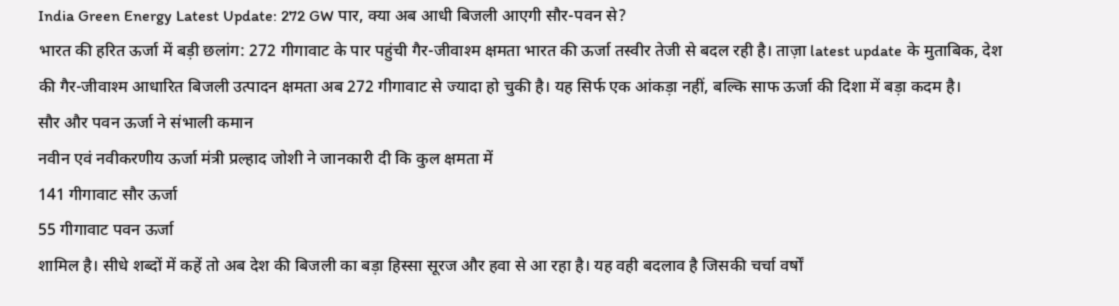India Green Energy Latest Update: 272 GW पार, क्या अब आधी बिजली आएगी सौर-पवन से?
भारत की हरित ऊर्जा में बड़ी छलांग: 272 गीगावाट के पार पहुंची गैर-जीवाश्म क्षमता भारत की ऊर्जा तस्वीर तेजी से बदल रही है। ताज़ा latest update के मुताबिक, देश की गैर-जीवाश्म आधारित बिजली उत्पादन क्षमता अब 272 गीगावाट से ज्यादा हो चुकी है। यह सिर्फ एक आंकड़ा नहीं, बल्कि साफ ऊर्जा की दिशा में बड़ा कदम है।
सौर और पवन ऊर्जा ने संभाली कमान
नवीन एवं नवीकरणीय ऊर्जा मंत्री प्रल्हाद जोशी ने जानकारी दी कि कुल क्षमता में
141 गीगावाट सौर ऊर्जा
55 गीगावाट पवन ऊर्जा
शामिल है। सीधे शब्दों में कहें तो अब देश की बिजली का बड़ा हिस्सा सूरज और हवा से आ रहा है। यह वही बदलाव है जिसकी चर्चा वर्षों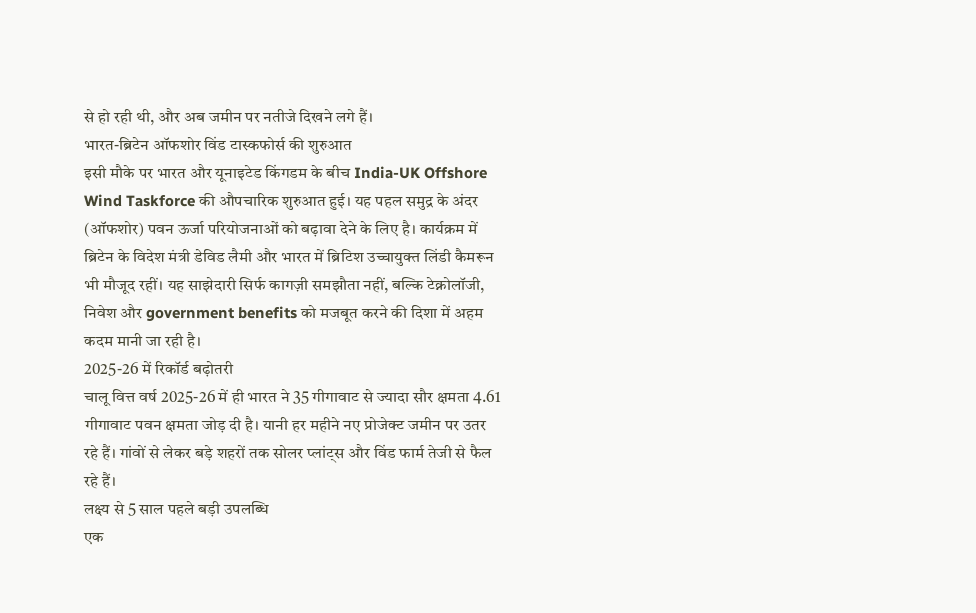से हो रही थी, और अब जमीन पर नतीजे दिखने लगे हैं।
भारत-ब्रिटेन ऑफशोर विंड टास्कफोर्स की शुरुआत
इसी मौके पर भारत और यूनाइटेड किंगडम के बीच India-UK Offshore Wind Taskforce की औपचारिक शुरुआत हुई। यह पहल समुद्र के अंदर (ऑफशोर) पवन ऊर्जा परियोजनाओं को बढ़ावा देने के लिए है। कार्यक्रम में ब्रिटेन के विदेश मंत्री डेविड लैमी और भारत में ब्रिटिश उच्चायुक्त लिंडी कैमरून भी मौजूद रहीं। यह साझेदारी सिर्फ कागज़ी समझौता नहीं, बल्कि टेक्नोलॉजी, निवेश और government benefits को मजबूत करने की दिशा में अहम कदम मानी जा रही है।
2025-26 में रिकॉर्ड बढ़ोतरी
चालू वित्त वर्ष 2025-26 में ही भारत ने 35 गीगावाट से ज्यादा सौर क्षमता 4.61 गीगावाट पवन क्षमता जोड़ दी है। यानी हर महीने नए प्रोजेक्ट जमीन पर उतर रहे हैं। गांवों से लेकर बड़े शहरों तक सोलर प्लांट्स और विंड फार्म तेजी से फैल रहे हैं।
लक्ष्य से 5 साल पहले बड़ी उपलब्धि
एक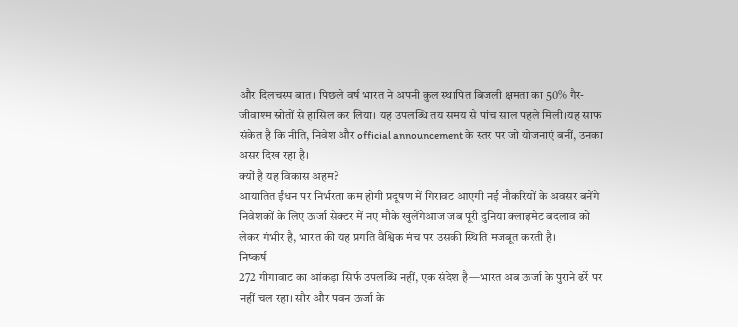और दिलचस्प बात। पिछले वर्ष भारत ने अपनी कुल स्थापित बिजली क्षमता का 50% गैर-जीवाश्म स्रोतों से हासिल कर लिया। यह उपलब्धि तय समय से पांच साल पहले मिली।यह साफ संकेत है कि नीति, निवेश और official announcement के स्तर पर जो योजनाएं बनीं, उनका असर दिख रहा है।
क्यों है यह विकास अहम?
आयातित ईंधन पर निर्भरता कम होगी प्रदूषण में गिरावट आएगी नई नौकरियों के अवसर बनेंगे निवेशकों के लिए ऊर्जा सेक्टर में नए मौके खुलेंगेआज जब पूरी दुनिया क्लाइमेट बदलाव को लेकर गंभीर है, भारत की यह प्रगति वैश्विक मंच पर उसकी स्थिति मजबूत करती है।
निष्कर्ष
272 गीगावाट का आंकड़ा सिर्फ उपलब्धि नहीं, एक संदेश है—भारत अब ऊर्जा के पुराने ढर्रे पर नहीं चल रहा। सौर और पवन ऊर्जा के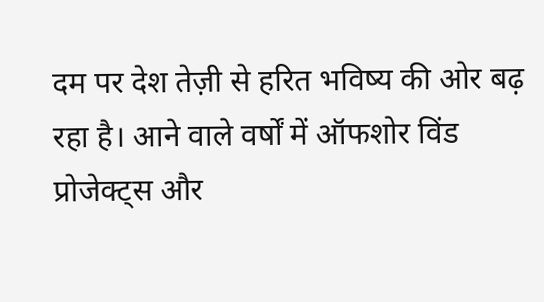दम पर देश तेज़ी से हरित भविष्य की ओर बढ़ रहा है। आने वाले वर्षों में ऑफशोर विंड प्रोजेक्ट्स और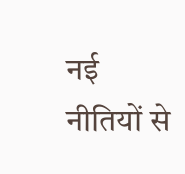नई नीतियों से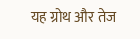यह ग्रोथ और तेज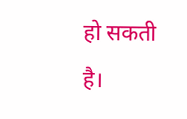हो सकती है।